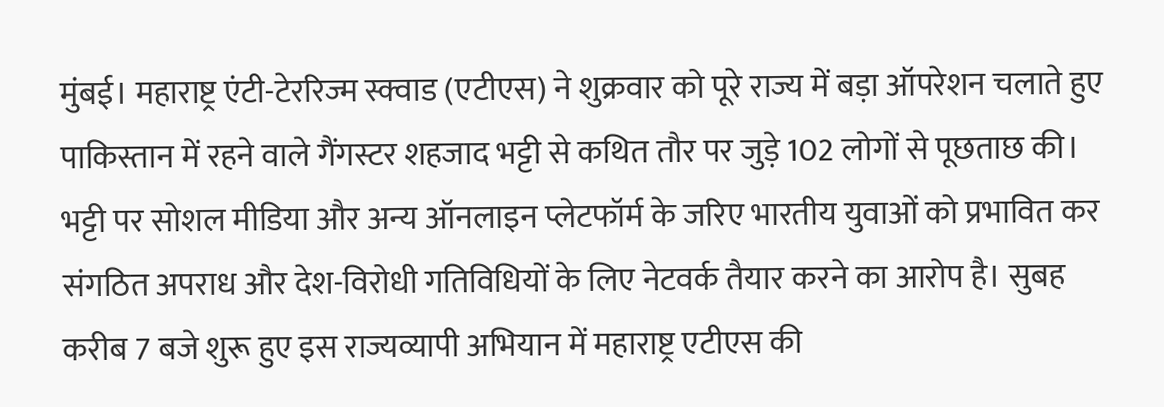मुंबई। महाराष्ट्र एंटी-टेररिज्म स्क्वाड (एटीएस) ने शुक्रवार को पूरे राज्य में बड़ा ऑपरेशन चलाते हुए पाकिस्तान में रहने वाले गैंगस्टर शहजाद भट्टी से कथित तौर पर जुड़े 102 लोगों से पूछताछ की। भट्टी पर सोशल मीडिया और अन्य ऑनलाइन प्लेटफॉर्म के जरिए भारतीय युवाओं को प्रभावित कर संगठित अपराध और देश-विरोधी गतिविधियों के लिए नेटवर्क तैयार करने का आरोप है। सुबह करीब 7 बजे शुरू हुए इस राज्यव्यापी अभियान में महाराष्ट्र एटीएस की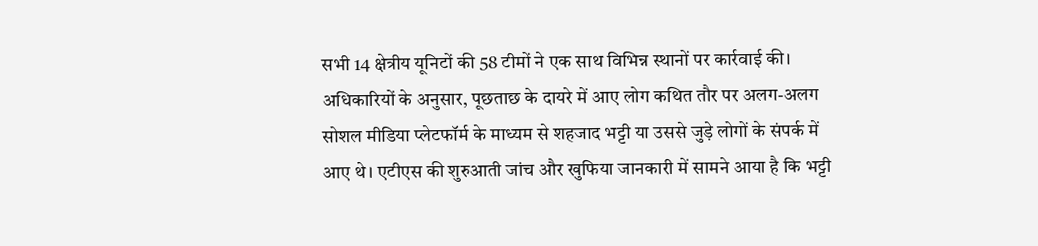सभी 14 क्षेत्रीय यूनिटों की 58 टीमों ने एक साथ विभिन्न स्थानों पर कार्रवाई की। अधिकारियों के अनुसार, पूछताछ के दायरे में आए लोग कथित तौर पर अलग-अलग सोशल मीडिया प्लेटफॉर्म के माध्यम से शहजाद भट्टी या उससे जुड़े लोगों के संपर्क में आए थे। एटीएस की शुरुआती जांच और खुफिया जानकारी में सामने आया है कि भट्टी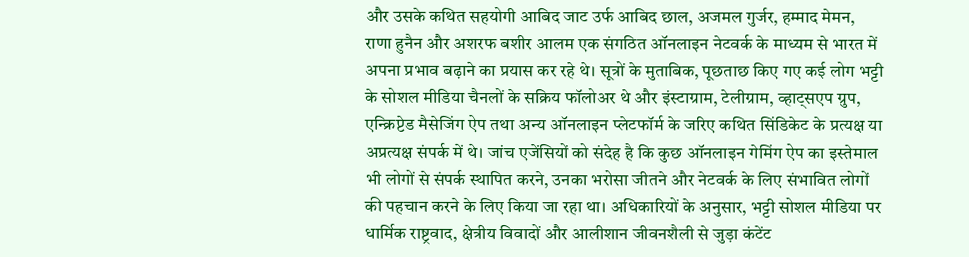और उसके कथित सहयोगी आबिद जाट उर्फ आबिद छाल, अजमल गुर्जर, हम्माद मेमन, राणा हुनैन और अशरफ बशीर आलम एक संगठित ऑनलाइन नेटवर्क के माध्यम से भारत में अपना प्रभाव बढ़ाने का प्रयास कर रहे थे। सूत्रों के मुताबिक, पूछताछ किए गए कई लोग भट्टी के सोशल मीडिया चैनलों के सक्रिय फॉलोअर थे और इंस्टाग्राम, टेलीग्राम, व्हाट्सएप ग्रुप, एन्क्रिप्टेड मैसेजिंग ऐप तथा अन्य ऑनलाइन प्लेटफॉर्म के जरिए कथित सिंडिकेट के प्रत्यक्ष या अप्रत्यक्ष संपर्क में थे। जांच एजेंसियों को संदेह है कि कुछ ऑनलाइन गेमिंग ऐप का इस्तेमाल भी लोगों से संपर्क स्थापित करने, उनका भरोसा जीतने और नेटवर्क के लिए संभावित लोगों की पहचान करने के लिए किया जा रहा था। अधिकारियों के अनुसार, भट्टी सोशल मीडिया पर धार्मिक राष्ट्रवाद, क्षेत्रीय विवादों और आलीशान जीवनशैली से जुड़ा कंटेंट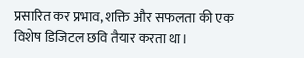प्रसारित कर प्रभाव, शक्ति और सफलता की एक विशेष डिजिटल छवि तैयार करता था।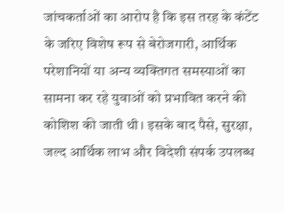जांचकर्ताओं का आरोप है कि इस तरह के कंटेंट के जरिए विशेष रूप से बेरोजगारी, आर्थिक परेशानियों या अन्य व्यक्तिगत समस्याओं का सामना कर रहे युवाओं को प्रभावित करने की कोशिश की जाती थी। इसके बाद पैसे, सुरक्षा, जल्द आर्थिक लाभ और विदेशी संपर्क उपलब्ध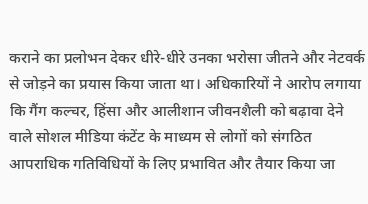कराने का प्रलोभन देकर धीरे-धीरे उनका भरोसा जीतने और नेटवर्क से जोड़ने का प्रयास किया जाता था। अधिकारियों ने आरोप लगाया कि गैंग कल्चर, हिंसा और आलीशान जीवनशैली को बढ़ावा देने वाले सोशल मीडिया कंटेंट के माध्यम से लोगों को संगठित आपराधिक गतिविधियों के लिए प्रभावित और तैयार किया जा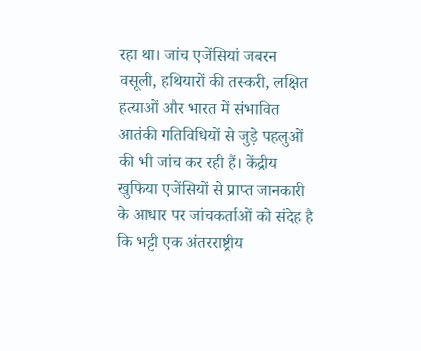रहा था। जांच एजेंसियां जबरन वसूली, हथियारों की तस्करी, लक्षित हत्याओं और भारत में संभावित आतंकी गतिविधियों से जुड़े पहलुओं की भी जांच कर रही हैं। केंद्रीय खुफिया एजेंसियों से प्राप्त जानकारी के आधार पर जांचकर्ताओं को संदेह है कि भट्टी एक अंतरराष्ट्रीय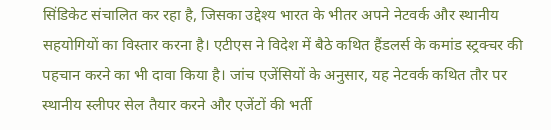सिंडिकेट संचालित कर रहा है, जिसका उद्देश्य भारत के भीतर अपने नेटवर्क और स्थानीय सहयोगियों का विस्तार करना है। एटीएस ने विदेश में बैठे कथित हैंडलर्स के कमांड स्ट्रक्चर की पहचान करने का भी दावा किया है। जांच एजेंसियों के अनुसार, यह नेटवर्क कथित तौर पर स्थानीय स्लीपर सेल तैयार करने और एजेंटों की भर्ती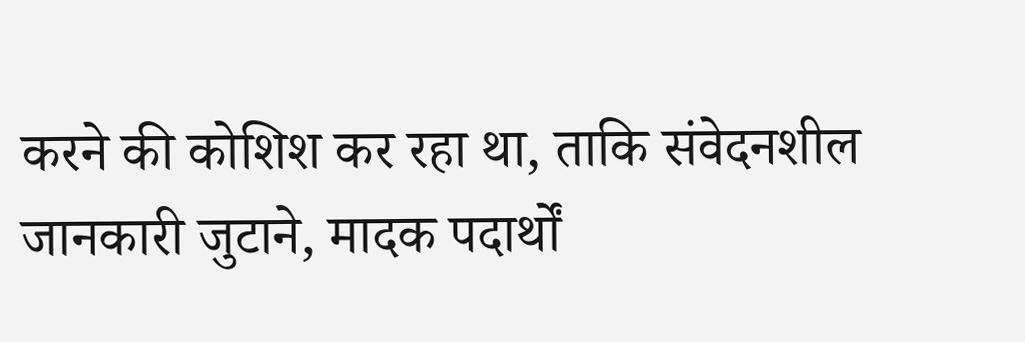करने की कोशिश कर रहा था, ताकि संवेदनशील जानकारी जुटाने, मादक पदार्थों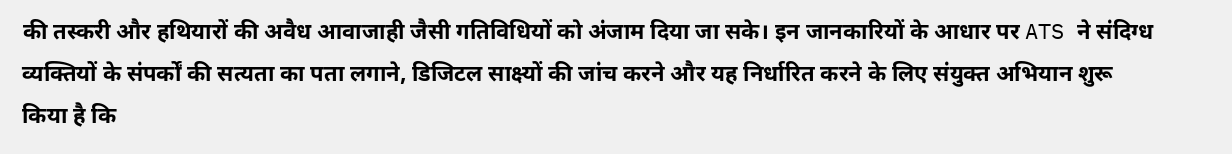की तस्करी और हथियारों की अवैध आवाजाही जैसी गतिविधियों को अंजाम दिया जा सके। इन जानकारियों के आधार पर ATS ने संदिग्ध व्यक्तियों के संपर्कों की सत्यता का पता लगाने, डिजिटल साक्ष्यों की जांच करने और यह निर्धारित करने के लिए संयुक्त अभियान शुरू किया है कि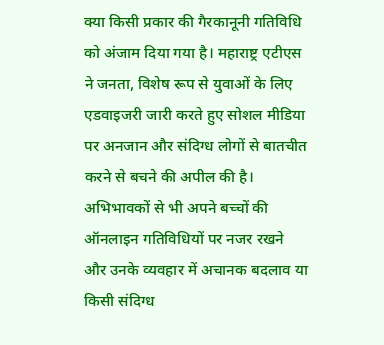क्या किसी प्रकार की गैरकानूनी गतिविधि को अंजाम दिया गया है। महाराष्ट्र एटीएस ने जनता, विशेष रूप से युवाओं के लिए एडवाइजरी जारी करते हुए सोशल मीडिया पर अनजान और संदिग्ध लोगों से बातचीत करने से बचने की अपील की है। अभिभावकों से भी अपने बच्चों की ऑनलाइन गतिविधियों पर नजर रखने और उनके व्यवहार में अचानक बदलाव या किसी संदिग्ध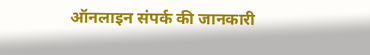ऑनलाइन संपर्क की जानकारी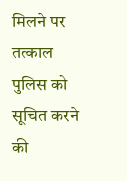मिलने पर तत्काल पुलिस को सूचित करने की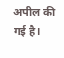अपील की गई है।